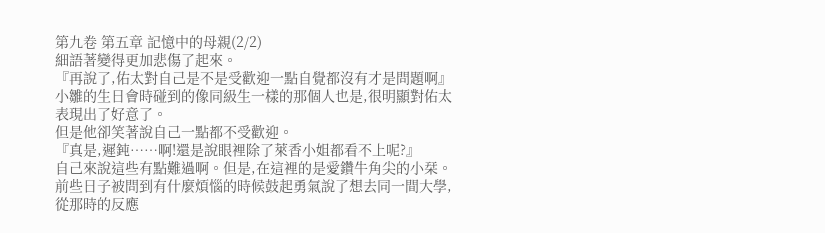第九卷 第五章 記憶中的母親(2/2)
細語著變得更加悲傷了起來。
『再說了,佑太對自己是不是受歡迎一點自覺都沒有才是問題啊』
小雛的生日會時碰到的像同級生一樣的那個人也是,很明顯對佑太表現出了好意了。
但是他卻笑著說自己一點都不受歡迎。
『真是,遲鈍……啊!還是說眼裡除了萊香小姐都看不上呢?』
自己來說這些有點難過啊。但是,在這裡的是愛鑽牛角尖的小栞。
前些日子被問到有什麼煩惱的時候鼓起勇氣說了想去同一間大學,從那時的反應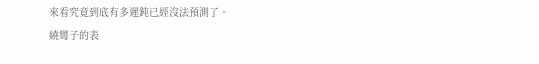來看究竟到底有多遲鈍已經沒法預測了。
繞彎子的表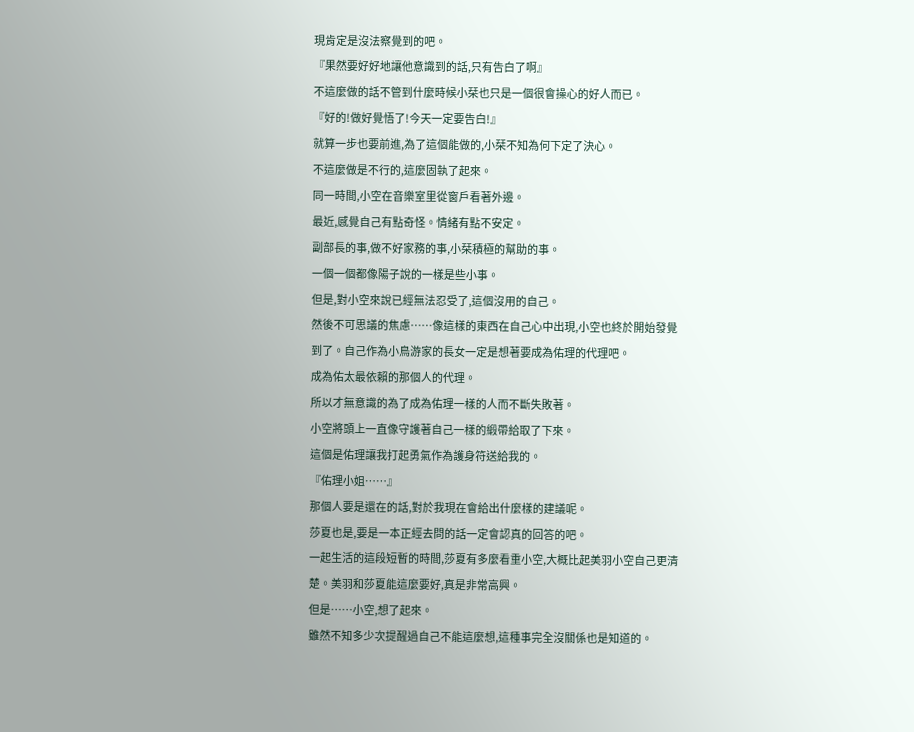現肯定是沒法察覺到的吧。
『果然要好好地讓他意識到的話,只有告白了啊』
不這麼做的話不管到什麼時候小栞也只是一個很會操心的好人而已。
『好的!做好覺悟了!今天一定要告白!』
就算一步也要前進,為了這個能做的,小栞不知為何下定了決心。
不這麼做是不行的,這麼固執了起來。
同一時間,小空在音樂室里從窗戶看著外邊。
最近,感覺自己有點奇怪。情緒有點不安定。
副部長的事,做不好家務的事,小栞積極的幫助的事。
一個一個都像陽子說的一樣是些小事。
但是,對小空來說已經無法忍受了,這個沒用的自己。
然後不可思議的焦慮……像這樣的東西在自己心中出現,小空也終於開始發覺到了。自己作為小鳥游家的長女一定是想著要成為佑理的代理吧。
成為佑太最依賴的那個人的代理。
所以才無意識的為了成為佑理一樣的人而不斷失敗著。
小空將頭上一直像守護著自己一樣的緞帶給取了下來。
這個是佑理讓我打起勇氣作為護身符送給我的。
『佑理小姐……』
那個人要是還在的話,對於我現在會給出什麼樣的建議呢。
莎夏也是,要是一本正經去問的話一定會認真的回答的吧。
一起生活的這段短暫的時間,莎夏有多麼看重小空,大概比起美羽小空自己更清楚。美羽和莎夏能這麼要好,真是非常高興。
但是……小空,想了起來。
雖然不知多少次提醒過自己不能這麼想,這種事完全沒關係也是知道的。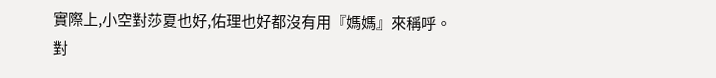實際上,小空對莎夏也好,佑理也好都沒有用『媽媽』來稱呼。
對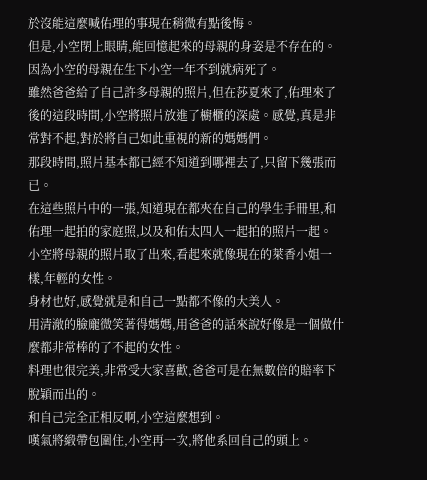於沒能這麼喊佑理的事現在稍微有點後悔。
但是,小空閉上眼睛,能回憶起來的母親的身姿是不存在的。
因為小空的母親在生下小空一年不到就病死了。
雖然爸爸給了自己許多母親的照片,但在莎夏來了,佑理來了後的這段時間,小空將照片放進了櫥櫃的深處。感覺,真是非常對不起,對於將自己如此重視的新的媽媽們。
那段時間,照片基本都已經不知道到哪裡去了,只留下幾張而已。
在這些照片中的一張,知道現在都夾在自己的學生手冊里,和佑理一起拍的家庭照,以及和佑太四人一起拍的照片一起。
小空將母親的照片取了出來,看起來就像現在的萊香小姐一樣,年輕的女性。
身材也好,感覺就是和自己一點都不像的大美人。
用清澈的臉龐微笑著得媽媽,用爸爸的話來說好像是一個做什麼都非常棒的了不起的女性。
料理也很完美,非常受大家喜歡,爸爸可是在無數倍的賠率下脫穎而出的。
和自己完全正相反啊,小空這麼想到。
嘆氣將緞帶包圍住,小空再一次,將他系回自己的頭上。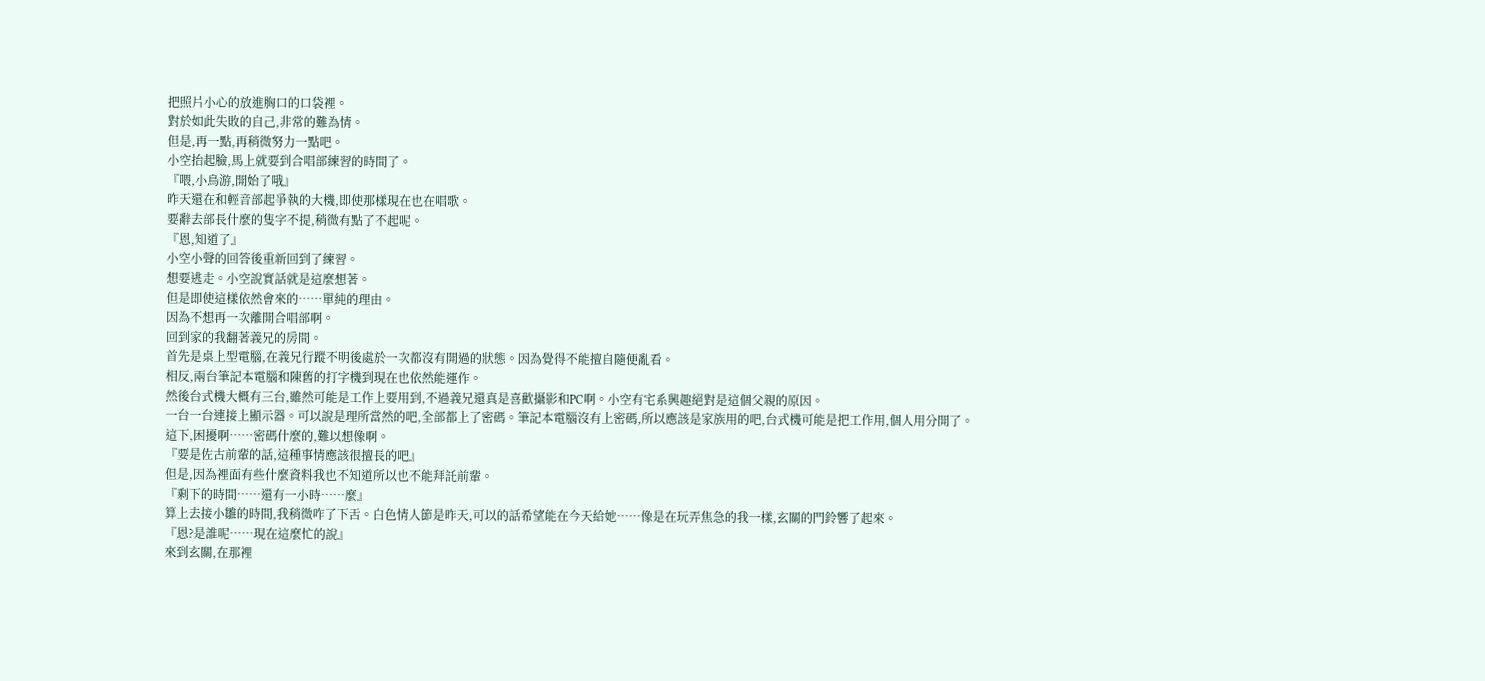把照片小心的放進胸口的口袋裡。
對於如此失敗的自己,非常的難為情。
但是,再一點,再稍微努力一點吧。
小空抬起臉,馬上就要到合唱部練習的時間了。
『喂,小鳥游,開始了哦』
昨天還在和輕音部起爭執的大機,即使那樣現在也在唱歌。
要辭去部長什麼的隻字不提,稍微有點了不起呢。
『恩,知道了』
小空小聲的回答後重新回到了練習。
想要逃走。小空說實話就是這麼想著。
但是即使這樣依然會來的……單純的理由。
因為不想再一次離開合唱部啊。
回到家的我翻著義兄的房間。
首先是桌上型電腦,在義兄行蹤不明後處於一次都沒有開過的狀態。因為覺得不能擅自隨便亂看。
相反,兩台筆記本電腦和陳舊的打字機到現在也依然能運作。
然後台式機大概有三台,雖然可能是工作上要用到,不過義兄還真是喜歡攝影和PC啊。小空有宅系興趣絕對是這個父親的原因。
一台一台連接上顯示器。可以說是理所當然的吧,全部都上了密碼。筆記本電腦沒有上密碼,所以應該是家族用的吧,台式機可能是把工作用,個人用分開了。
這下,困擾啊……密碼什麼的,難以想像啊。
『要是佐古前輩的話,這種事情應該很擅長的吧』
但是,因為裡面有些什麼資料我也不知道所以也不能拜託前輩。
『剩下的時間……還有一小時……麼』
算上去接小雛的時間,我稍微咋了下舌。白色情人節是昨天,可以的話希望能在今天給她……像是在玩弄焦急的我一樣,玄關的門鈴響了起來。
『恩?是誰呢……現在這麼忙的說』
來到玄關,在那裡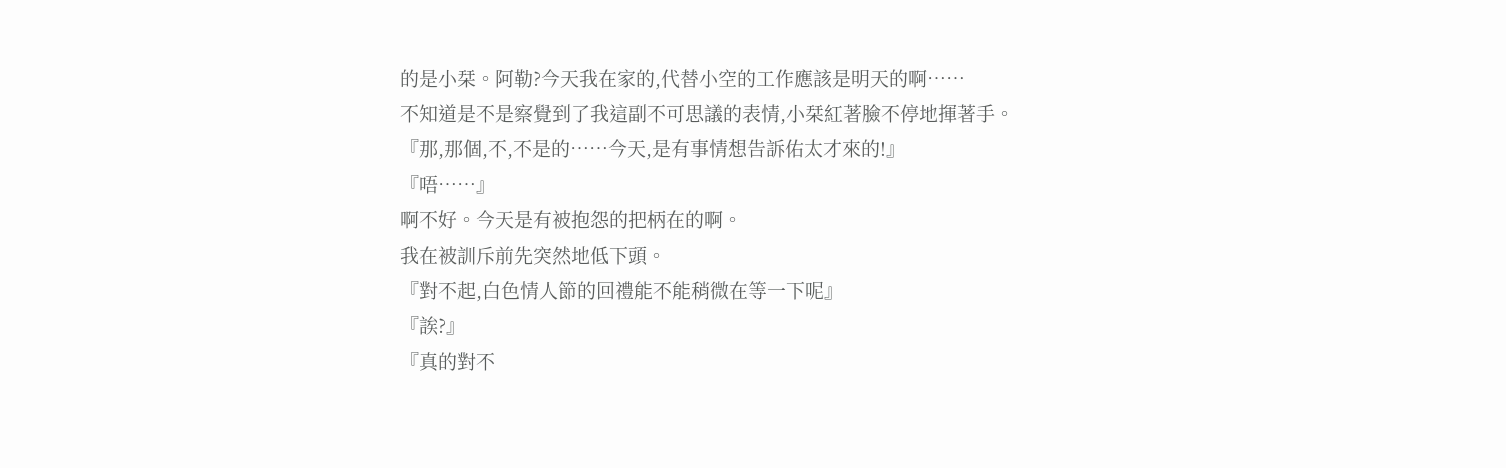的是小栞。阿勒?今天我在家的,代替小空的工作應該是明天的啊……
不知道是不是察覺到了我這副不可思議的表情,小栞紅著臉不停地揮著手。
『那,那個,不,不是的……今天,是有事情想告訴佑太才來的!』
『唔……』
啊不好。今天是有被抱怨的把柄在的啊。
我在被訓斥前先突然地低下頭。
『對不起,白色情人節的回禮能不能稍微在等一下呢』
『誒?』
『真的對不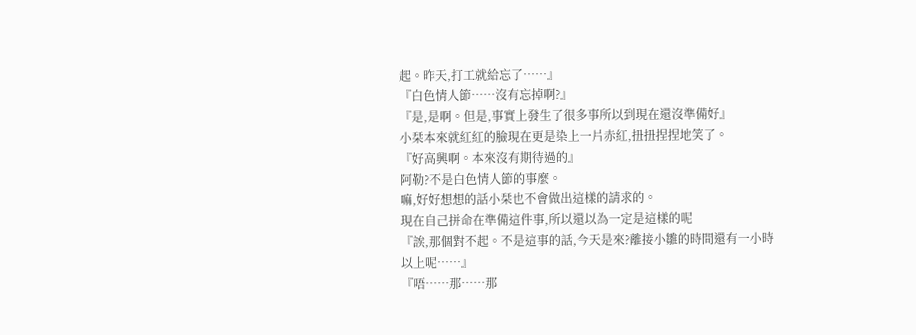起。昨天,打工就給忘了……』
『白色情人節……沒有忘掉啊?』
『是,是啊。但是,事實上發生了很多事所以到現在還沒準備好』
小栞本來就紅紅的臉現在更是染上一片赤紅,扭扭捏捏地笑了。
『好高興啊。本來沒有期待過的』
阿勒?不是白色情人節的事麼。
嘛,好好想想的話小栞也不會做出這樣的請求的。
現在自己拼命在準備這件事,所以還以為一定是這樣的呢
『誒,那個對不起。不是這事的話,今天是來?離接小雛的時間還有一小時以上呢……』
『唔……那……那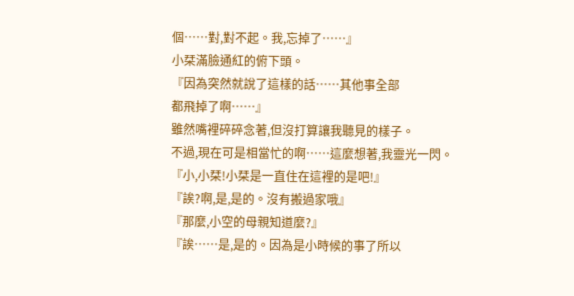個……對,對不起。我,忘掉了……』
小栞滿臉通紅的俯下頭。
『因為突然就說了這樣的話……其他事全部
都飛掉了啊……』
雖然嘴裡碎碎念著,但沒打算讓我聽見的樣子。
不過,現在可是相當忙的啊……這麼想著,我靈光一閃。
『小,小栞!小栞是一直住在這裡的是吧!』
『誒?啊,是,是的。沒有搬過家哦』
『那麼,小空的母親知道麼?』
『誒……是,是的。因為是小時候的事了所以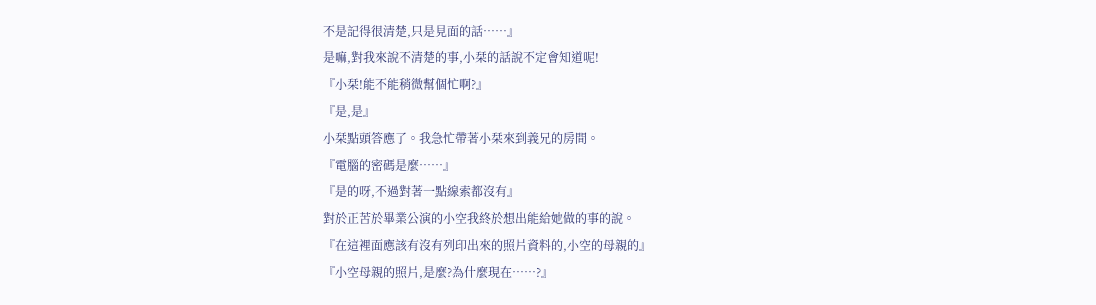不是記得很清楚,只是見面的話……』
是嘛,對我來說不清楚的事,小栞的話說不定會知道呢!
『小栞!能不能稍微幫個忙啊?』
『是,是』
小栞點頭答應了。我急忙帶著小栞來到義兄的房間。
『電腦的密碼是麼……』
『是的呀,不過對著一點線索都沒有』
對於正苦於畢業公演的小空我終於想出能給她做的事的說。
『在這裡面應該有沒有列印出來的照片資料的,小空的母親的』
『小空母親的照片,是麼?為什麼現在……?』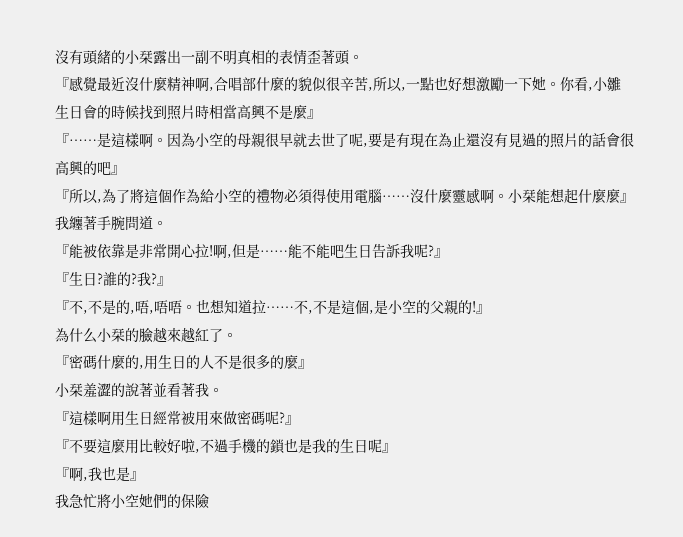沒有頭緒的小栞露出一副不明真相的表情歪著頭。
『感覺最近沒什麼精神啊,合唱部什麼的貌似很辛苦,所以,一點也好想激勵一下她。你看,小雛生日會的時候找到照片時相當高興不是麼』
『……是這樣啊。因為小空的母親很早就去世了呢,要是有現在為止還沒有見過的照片的話會很高興的吧』
『所以,為了將這個作為給小空的禮物必須得使用電腦……沒什麼靈感啊。小栞能想起什麼麼』
我纏著手腕問道。
『能被依靠是非常開心拉!啊,但是……能不能吧生日告訴我呢?』
『生日?誰的?我?』
『不,不是的,唔,唔唔。也想知道拉……不,不是這個,是小空的父親的!』
為什么小栞的臉越來越紅了。
『密碼什麼的,用生日的人不是很多的麼』
小栞羞澀的說著並看著我。
『這樣啊用生日經常被用來做密碼呢?』
『不要這麼用比較好啦,不過手機的鎖也是我的生日呢』
『啊,我也是』
我急忙將小空她們的保險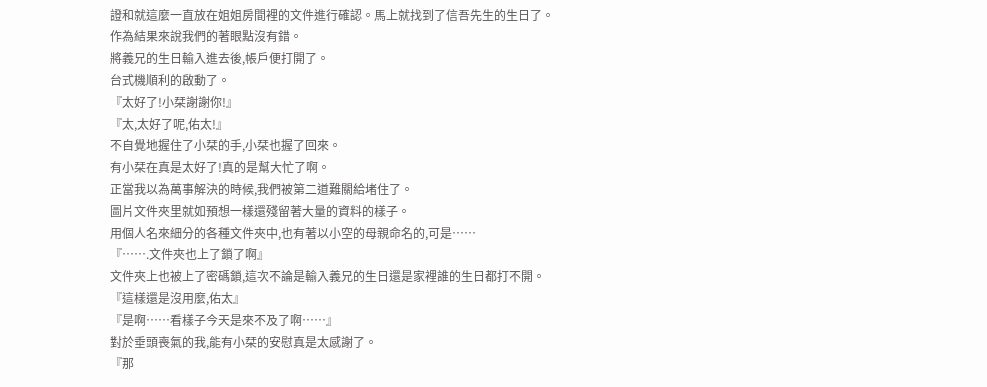證和就這麼一直放在姐姐房間裡的文件進行確認。馬上就找到了信吾先生的生日了。作為結果來說我們的著眼點沒有錯。
將義兄的生日輸入進去後,帳戶便打開了。
台式機順利的啟動了。
『太好了!小栞謝謝你!』
『太,太好了呢,佑太!』
不自覺地握住了小栞的手,小栞也握了回來。
有小栞在真是太好了!真的是幫大忙了啊。
正當我以為萬事解決的時候,我們被第二道難關給堵住了。
圖片文件夾里就如預想一樣還殘留著大量的資料的樣子。
用個人名來細分的各種文件夾中,也有著以小空的母親命名的,可是……
『…….文件夾也上了鎖了啊』
文件夾上也被上了密碼鎖,這次不論是輸入義兄的生日還是家裡誰的生日都打不開。
『這樣還是沒用麼,佑太』
『是啊……看樣子今天是來不及了啊……』
對於垂頭喪氣的我,能有小栞的安慰真是太感謝了。
『那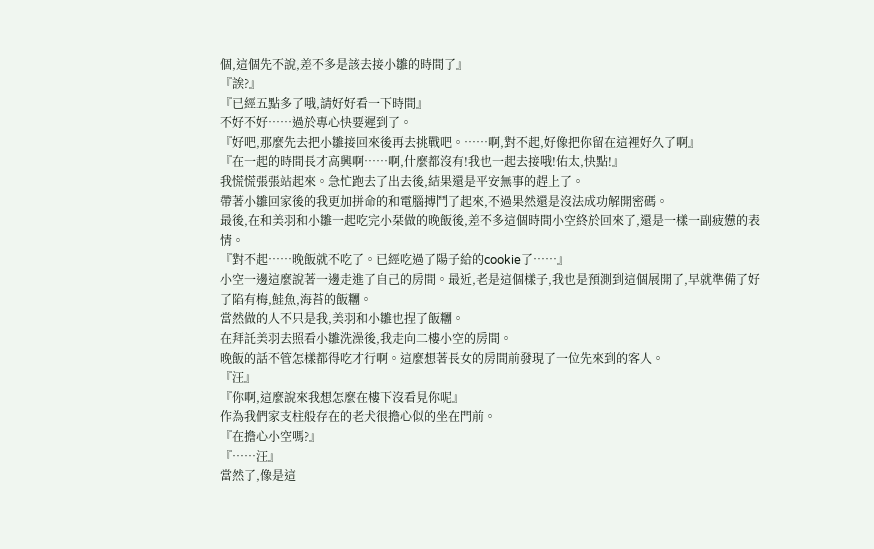個,這個先不說,差不多是該去接小雛的時間了』
『誒?』
『已經五點多了哦,請好好看一下時間』
不好不好……過於專心快要遲到了。
『好吧,那麼先去把小雛接回來後再去挑戰吧。……啊,對不起,好像把你留在這裡好久了啊』
『在一起的時間長才高興啊……啊,什麼都沒有!我也一起去接哦!佑太,快點!』
我慌慌張張站起來。急忙跑去了出去後,結果還是平安無事的趕上了。
帶著小雛回家後的我更加拼命的和電腦搏鬥了起來,不過果然還是沒法成功解開密碼。
最後,在和美羽和小雛一起吃完小栞做的晚飯後,差不多這個時間小空終於回來了,還是一樣一副疲憊的表情。
『對不起……晚飯就不吃了。已經吃過了陽子給的cookie了……』
小空一邊這麼說著一邊走進了自己的房間。最近,老是這個樣子,我也是預測到這個展開了,早就準備了好了陷有梅,鮭魚,海苔的飯糰。
當然做的人不只是我,美羽和小雛也捏了飯糰。
在拜託美羽去照看小雛洗澡後,我走向二樓小空的房間。
晚飯的話不管怎樣都得吃才行啊。這麼想著長女的房間前發現了一位先來到的客人。
『汪』
『你啊,這麼說來我想怎麼在樓下沒看見你呢』
作為我們家支柱般存在的老犬很擔心似的坐在門前。
『在擔心小空嗎?』
『……汪』
當然了,像是這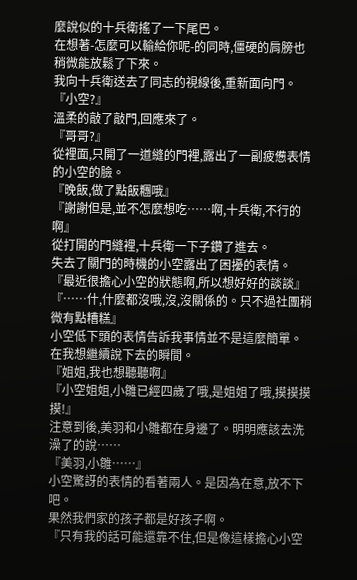麼說似的十兵衛搖了一下尾巴。
在想著-怎麼可以輸給你呢-的同時,僵硬的肩膀也稍微能放鬆了下來。
我向十兵衛送去了同志的視線後,重新面向門。
『小空?』
溫柔的敲了敲門,回應來了。
『哥哥?』
從裡面,只開了一道縫的門裡,露出了一副疲憊表情的小空的臉。
『晚飯,做了點飯糰哦』
『謝謝但是,並不怎麼想吃……啊,十兵衛,不行的啊』
從打開的門縫裡,十兵衛一下子鑽了進去。
失去了關門的時機的小空露出了困擾的表情。
『最近很擔心小空的狀態啊,所以想好好的談談』
『……什,什麼都沒哦,沒,沒關係的。只不過社團稍微有點糟糕』
小空低下頭的表情告訴我事情並不是這麼簡單。
在我想繼續說下去的瞬間。
『姐姐,我也想聽聽啊』
『小空姐姐,小雛已經四歲了哦,是姐姐了哦,摸摸摸摸!』
注意到後,美羽和小雛都在身邊了。明明應該去洗澡了的說……
『美羽,小雛……』
小空驚訝的表情的看著兩人。是因為在意,放不下吧。
果然我們家的孩子都是好孩子啊。
『只有我的話可能還靠不住,但是像這樣擔心小空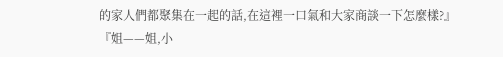的家人們都聚集在一起的話,在這裡一口氣和大家商談一下怎麼樣?』
『姐——姐,小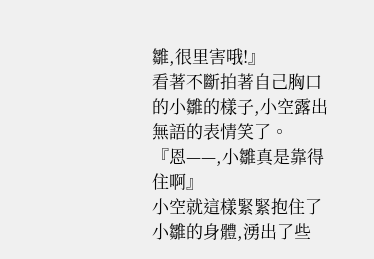雛,很里害哦!』
看著不斷拍著自己胸口的小雛的樣子,小空露出無語的表情笑了。
『恩——,小雛真是靠得住啊』
小空就這樣緊緊抱住了小雛的身體,湧出了些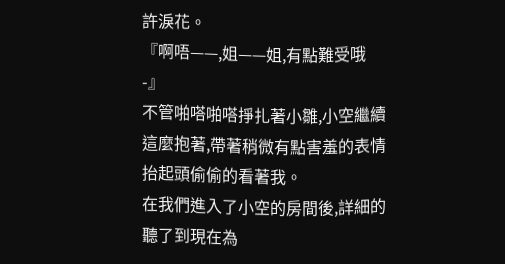許淚花。
『啊唔——,姐——姐,有點難受哦-』
不管啪嗒啪嗒掙扎著小雛,小空繼續這麼抱著,帶著稍微有點害羞的表情抬起頭偷偷的看著我。
在我們進入了小空的房間後,詳細的聽了到現在為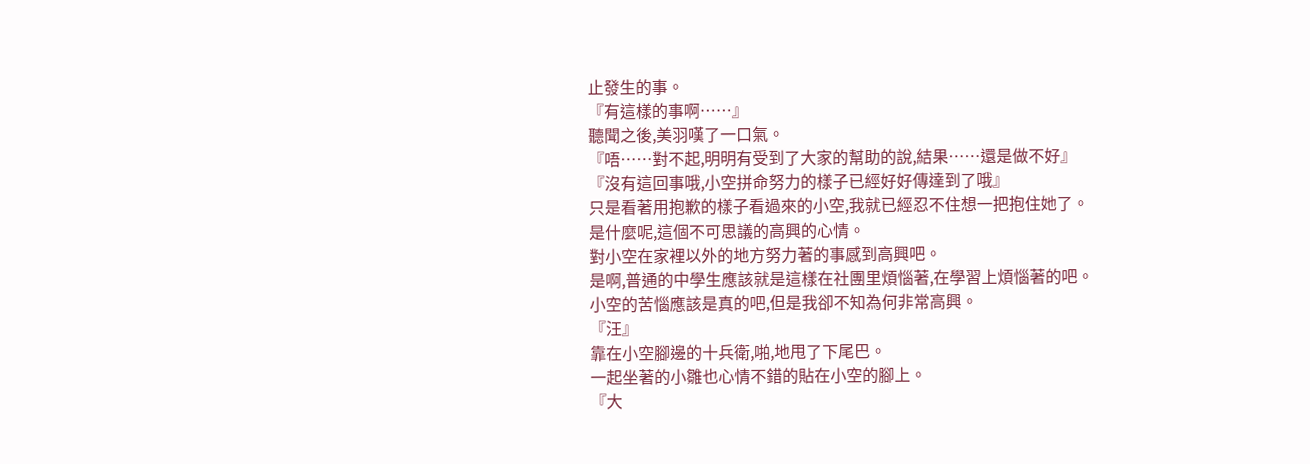止發生的事。
『有這樣的事啊……』
聽聞之後,美羽嘆了一口氣。
『唔……對不起,明明有受到了大家的幫助的說,結果……還是做不好』
『沒有這回事哦,小空拼命努力的樣子已經好好傳達到了哦』
只是看著用抱歉的樣子看過來的小空,我就已經忍不住想一把抱住她了。
是什麼呢,這個不可思議的高興的心情。
對小空在家裡以外的地方努力著的事感到高興吧。
是啊,普通的中學生應該就是這樣在社團里煩惱著,在學習上煩惱著的吧。
小空的苦惱應該是真的吧,但是我卻不知為何非常高興。
『汪』
靠在小空腳邊的十兵衛,啪,地甩了下尾巴。
一起坐著的小雛也心情不錯的貼在小空的腳上。
『大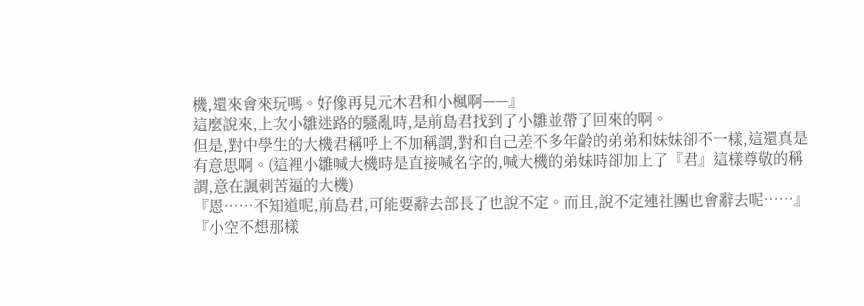機,還來會來玩嗎。好像再見元木君和小楓啊——』
這麼說來,上次小雛迷路的騷亂時,是前島君找到了小雛並帶了回來的啊。
但是,對中學生的大機君稱呼上不加稱謂,對和自己差不多年齡的弟弟和妹妹卻不一樣,這還真是有意思啊。(這裡小雛喊大機時是直接喊名字的,喊大機的弟妹時卻加上了『君』這樣尊敬的稱謂,意在諷刺苦逼的大機)
『恩……不知道呢,前島君,可能要辭去部長了也說不定。而且,說不定連社團也會辭去呢……』
『小空不想那樣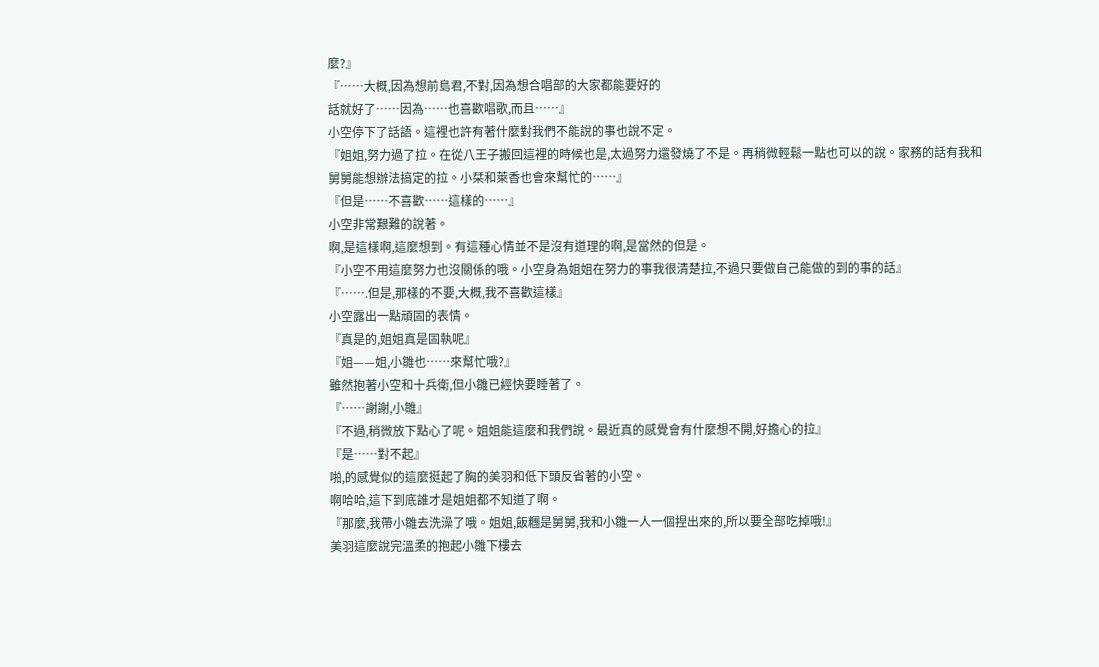麼?』
『……大概,因為想前島君,不對,因為想合唱部的大家都能要好的
話就好了……因為……也喜歡唱歌,而且……』
小空停下了話語。這裡也許有著什麼對我們不能說的事也說不定。
『姐姐,努力過了拉。在從八王子搬回這裡的時候也是,太過努力還發燒了不是。再稍微輕鬆一點也可以的說。家務的話有我和舅舅能想辦法搞定的拉。小栞和萊香也會來幫忙的……』
『但是……不喜歡……這樣的……』
小空非常艱難的說著。
啊,是這樣啊,這麼想到。有這種心情並不是沒有道理的啊,是當然的但是。
『小空不用這麼努力也沒關係的哦。小空身為姐姐在努力的事我很清楚拉,不過只要做自己能做的到的事的話』
『…….但是,那樣的不要,大概,我不喜歡這樣』
小空露出一點頑固的表情。
『真是的,姐姐真是固執呢』
『姐——姐,小雛也……來幫忙哦?』
雖然抱著小空和十兵衛,但小雛已經快要睡著了。
『……謝謝,小雛』
『不過,稍微放下點心了呢。姐姐能這麼和我們說。最近真的感覺會有什麼想不開,好擔心的拉』
『是……對不起』
啪,的感覺似的這麼挺起了胸的美羽和低下頭反省著的小空。
啊哈哈,這下到底誰才是姐姐都不知道了啊。
『那麼,我帶小雛去洗澡了哦。姐姐,飯糰是舅舅,我和小雛一人一個捏出來的,所以要全部吃掉哦!』
美羽這麼說完溫柔的抱起小雛下樓去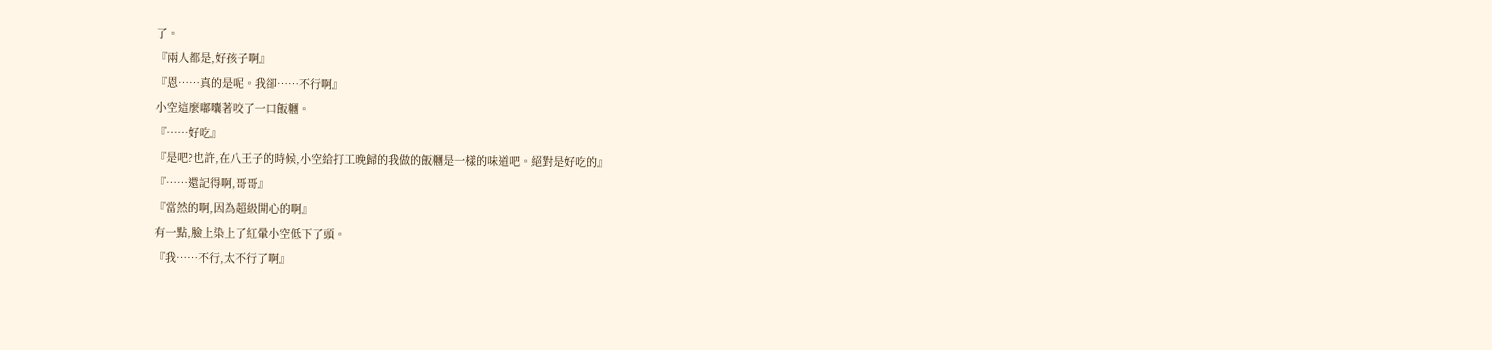了。
『兩人都是,好孩子啊』
『恩……真的是呢。我卻……不行啊』
小空這麼嘟囔著咬了一口飯糰。
『……好吃』
『是吧?也許,在八王子的時候,小空給打工晚歸的我做的飯糰是一樣的味道吧。絕對是好吃的』
『……還記得啊,哥哥』
『當然的啊,因為超級開心的啊』
有一點,臉上染上了紅暈小空低下了頭。
『我……不行,太不行了啊』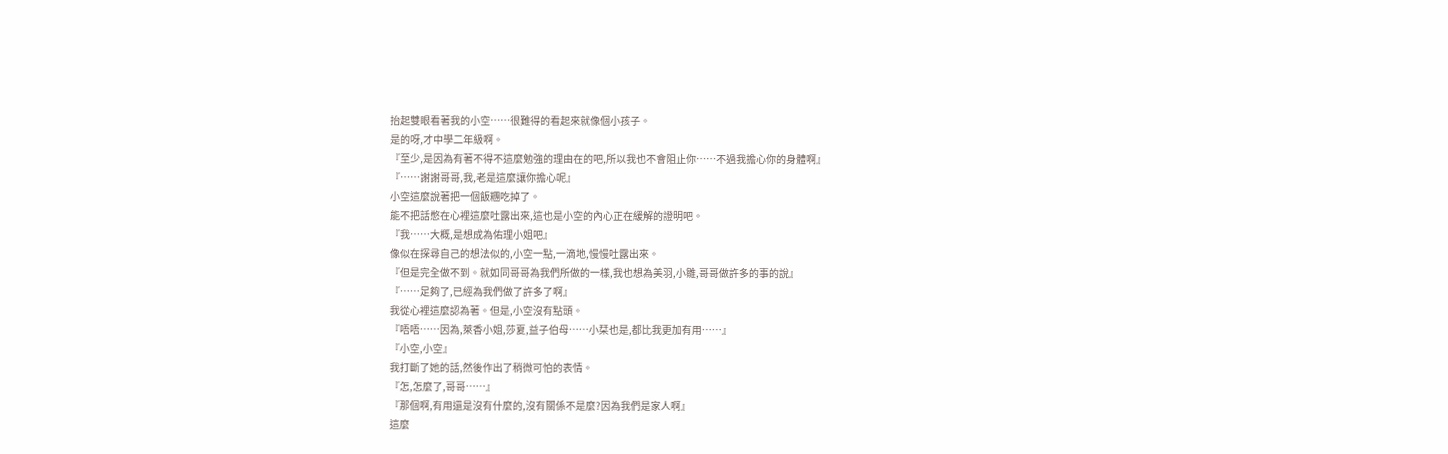抬起雙眼看著我的小空……很難得的看起來就像個小孩子。
是的呀,才中學二年級啊。
『至少,是因為有著不得不這麼勉強的理由在的吧,所以我也不會阻止你……不過我擔心你的身體啊』
『……謝謝哥哥,我,老是這麼讓你擔心呢』
小空這麼說著把一個飯糰吃掉了。
能不把話憋在心裡這麼吐露出來,這也是小空的內心正在緩解的證明吧。
『我……大概,是想成為佑理小姐吧』
像似在探尋自己的想法似的,小空一點,一滴地,慢慢吐露出來。
『但是完全做不到。就如同哥哥為我們所做的一樣,我也想為美羽,小雛,哥哥做許多的事的說』
『……足夠了,已經為我們做了許多了啊』
我從心裡這麼認為著。但是,小空沒有點頭。
『唔唔……因為,萊香小姐,莎夏,益子伯母……小栞也是,都比我更加有用……』
『小空,小空』
我打斷了她的話,然後作出了稍微可怕的表情。
『怎,怎麼了,哥哥……』
『那個啊,有用還是沒有什麼的,沒有關係不是麼?因為我們是家人啊』
這麼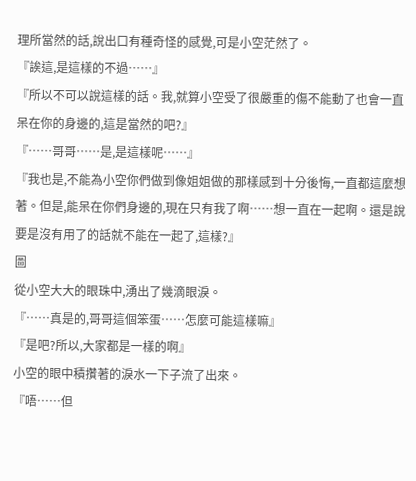理所當然的話,說出口有種奇怪的感覺,可是小空茫然了。
『誒這,是這樣的不過……』
『所以不可以說這樣的話。我,就算小空受了很嚴重的傷不能動了也會一直呆在你的身邊的,這是當然的吧?』
『……哥哥……是,是這樣呢……』
『我也是,不能為小空你們做到像姐姐做的那樣感到十分後悔,一直都這麼想著。但是,能呆在你們身邊的,現在只有我了啊……想一直在一起啊。還是說要是沒有用了的話就不能在一起了,這樣?』
圖
從小空大大的眼珠中,湧出了幾滴眼淚。
『……真是的,哥哥這個笨蛋……怎麼可能這樣嘛』
『是吧?所以,大家都是一樣的啊』
小空的眼中積攢著的淚水一下子流了出來。
『唔……但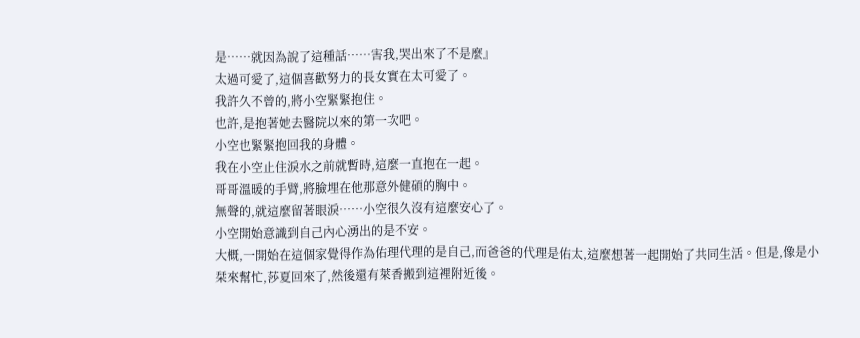是……就因為說了這種話……害我,哭出來了不是麼』
太過可愛了,這個喜歡努力的長女實在太可愛了。
我許久不曾的,將小空緊緊抱住。
也許,是抱著她去醫院以來的第一次吧。
小空也緊緊抱回我的身體。
我在小空止住淚水之前就暫時,這麼一直抱在一起。
哥哥溫暖的手臂,將臉埋在他那意外健碩的胸中。
無聲的,就這麼留著眼淚……小空很久沒有這麼安心了。
小空開始意識到自己內心湧出的是不安。
大概,一開始在這個家覺得作為佑理代理的是自己,而爸爸的代理是佑太,這麼想著一起開始了共同生活。但是,像是小栞來幫忙,莎夏回來了,然後還有萊香搬到這裡附近後。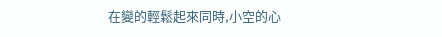在變的輕鬆起來同時,小空的心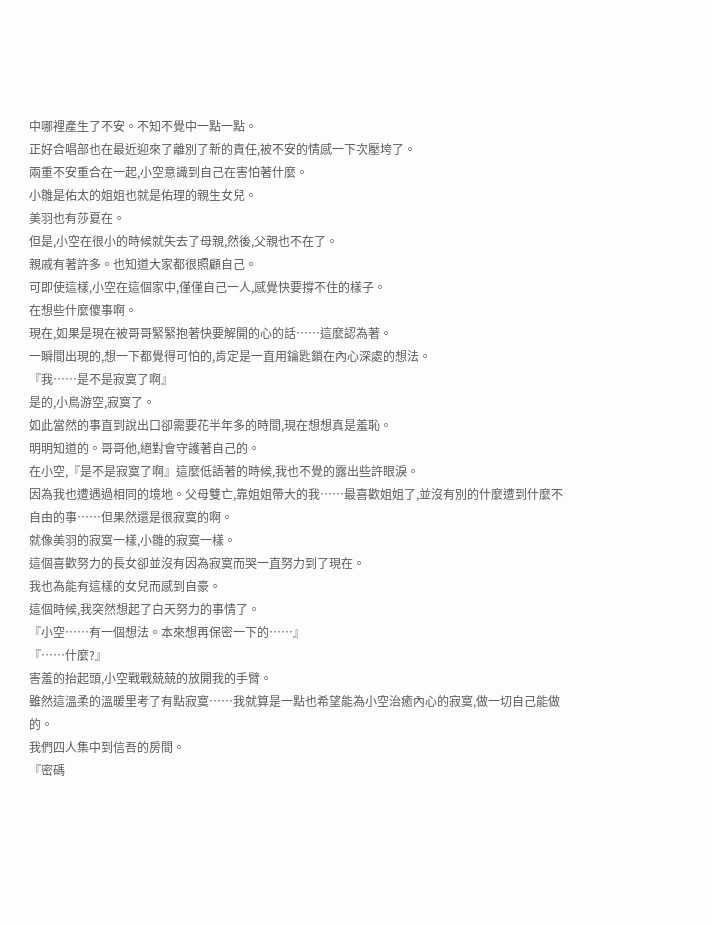中哪裡產生了不安。不知不覺中一點一點。
正好合唱部也在最近迎來了離別了新的責任,被不安的情感一下次壓垮了。
兩重不安重合在一起,小空意識到自己在害怕著什麼。
小雛是佑太的姐姐也就是佑理的親生女兒。
美羽也有莎夏在。
但是,小空在很小的時候就失去了母親,然後,父親也不在了。
親戚有著許多。也知道大家都很照顧自己。
可即使這樣,小空在這個家中,僅僅自己一人,感覺快要撐不住的樣子。
在想些什麼傻事啊。
現在,如果是現在被哥哥緊緊抱著快要解開的心的話……這麼認為著。
一瞬間出現的,想一下都覺得可怕的,肯定是一直用鑰匙鎖在內心深處的想法。
『我……是不是寂寞了啊』
是的,小鳥游空,寂寞了。
如此當然的事直到說出口卻需要花半年多的時間,現在想想真是羞恥。
明明知道的。哥哥他,絕對會守護著自己的。
在小空,『是不是寂寞了啊』這麼低語著的時候,我也不覺的露出些許眼淚。
因為我也遭遇過相同的境地。父母雙亡,靠姐姐帶大的我……最喜歡姐姐了,並沒有別的什麼遭到什麼不自由的事……但果然還是很寂寞的啊。
就像美羽的寂寞一樣,小雛的寂寞一樣。
這個喜歡努力的長女卻並沒有因為寂寞而哭一直努力到了現在。
我也為能有這樣的女兒而感到自豪。
這個時候,我突然想起了白天努力的事情了。
『小空……有一個想法。本來想再保密一下的……』
『……什麼?』
害羞的抬起頭,小空戰戰兢兢的放開我的手臂。
雖然這溫柔的溫暖里考了有點寂寞……我就算是一點也希望能為小空治癒內心的寂寞,做一切自己能做的。
我們四人集中到信吾的房間。
『密碼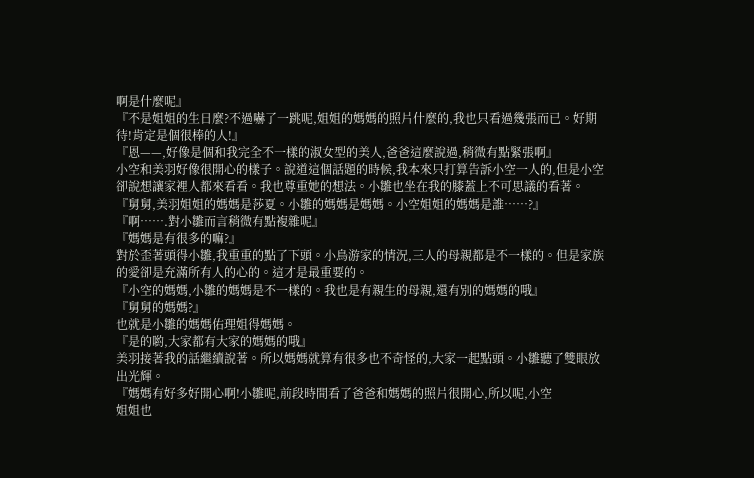啊是什麼呢』
『不是姐姐的生日麼?不過嚇了一跳呢,姐姐的媽媽的照片什麼的,我也只看過幾張而已。好期待!肯定是個很棒的人!』
『恩——,好像是個和我完全不一樣的淑女型的美人,爸爸這麼說過,稍微有點緊張啊』
小空和美羽好像很開心的樣子。說道這個話題的時候,我本來只打算告訴小空一人的,但是小空卻說想讓家裡人都來看看。我也尊重她的想法。小雛也坐在我的膝蓋上不可思議的看著。
『舅舅,美羽姐姐的媽媽是莎夏。小雛的媽媽是媽媽。小空姐姐的媽媽是誰……?』
『啊…….對小雛而言稍微有點複雜呢』
『媽媽是有很多的嘛?』
對於歪著頭得小雛,我重重的點了下頭。小鳥游家的情況,三人的母親都是不一樣的。但是家族的愛卻是充滿所有人的心的。這才是最重要的。
『小空的媽媽,小雛的媽媽是不一樣的。我也是有親生的母親,還有別的媽媽的哦』
『舅舅的媽媽?』
也就是小雛的媽媽佑理姐得媽媽。
『是的喲,大家都有大家的媽媽的哦』
美羽接著我的話繼續說著。所以媽媽就算有很多也不奇怪的,大家一起點頭。小雛聽了雙眼放出光輝。
『媽媽有好多好開心啊!小雛呢,前段時間看了爸爸和媽媽的照片很開心,所以呢,小空
姐姐也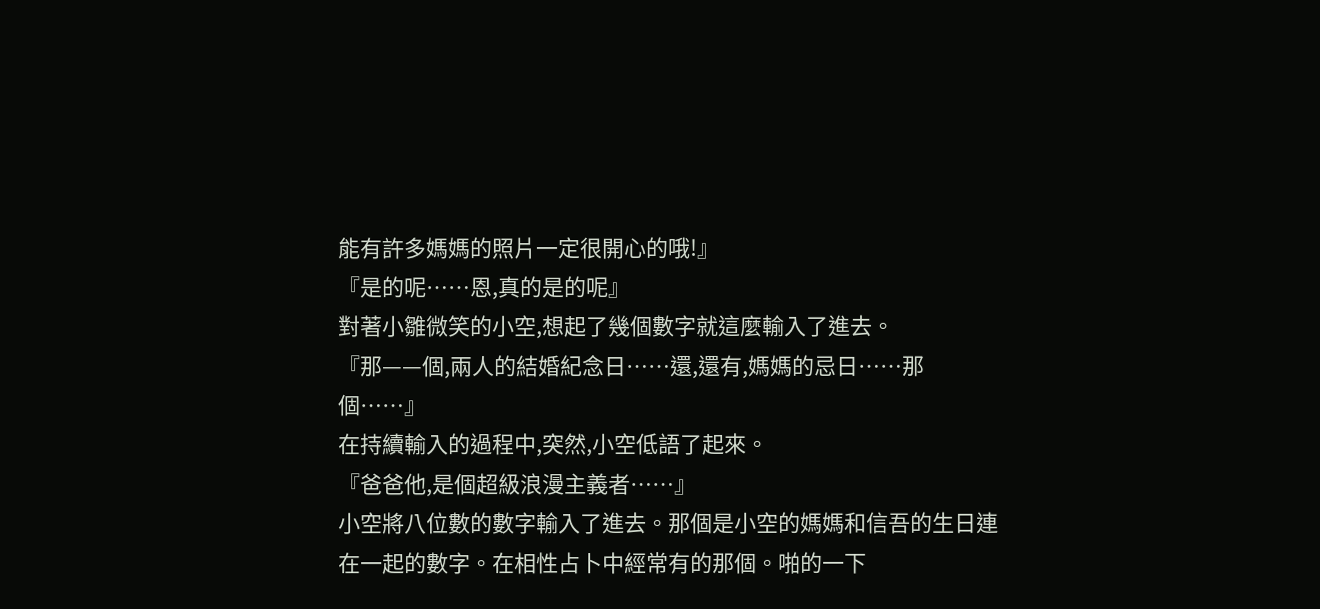能有許多媽媽的照片一定很開心的哦!』
『是的呢……恩,真的是的呢』
對著小雛微笑的小空,想起了幾個數字就這麼輸入了進去。
『那——個,兩人的結婚紀念日……還,還有,媽媽的忌日……那個……』
在持續輸入的過程中,突然,小空低語了起來。
『爸爸他,是個超級浪漫主義者……』
小空將八位數的數字輸入了進去。那個是小空的媽媽和信吾的生日連在一起的數字。在相性占卜中經常有的那個。啪的一下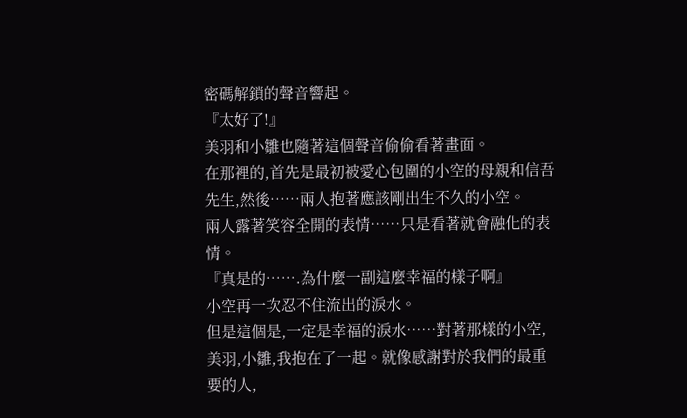密碼解鎖的聲音響起。
『太好了!』
美羽和小雛也隨著這個聲音偷偷看著畫面。
在那裡的,首先是最初被愛心包圍的小空的母親和信吾先生,然後……兩人抱著應該剛出生不久的小空。
兩人露著笑容全開的表情……只是看著就會融化的表情。
『真是的…….為什麼一副這麼幸福的樣子啊』
小空再一次忍不住流出的淚水。
但是這個是,一定是幸福的淚水……對著那樣的小空,美羽,小雛,我抱在了一起。就像感謝對於我們的最重要的人,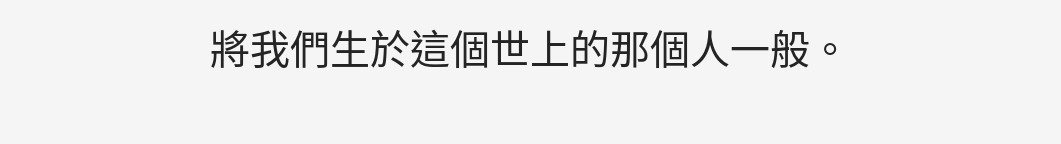將我們生於這個世上的那個人一般。